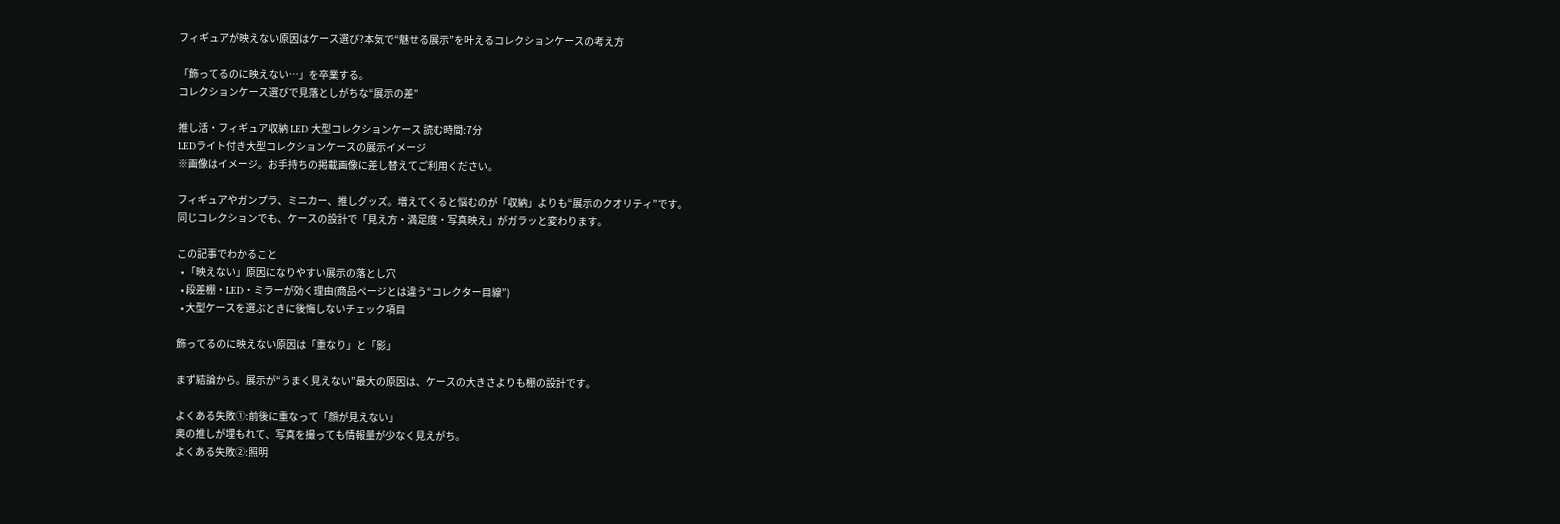フィギュアが映えない原因はケース選び?本気で“魅せる展示”を叶えるコレクションケースの考え方

「飾ってるのに映えない…」を卒業する。
コレクションケース選びで見落としがちな“展示の差”

推し活・フィギュア収納 LED 大型コレクションケース 読む時間:7分
LEDライト付き大型コレクションケースの展示イメージ
※画像はイメージ。お手持ちの掲載画像に差し替えてご利用ください。

フィギュアやガンプラ、ミニカー、推しグッズ。増えてくると悩むのが「収納」よりも“展示のクオリティ”です。
同じコレクションでも、ケースの設計で「見え方・満足度・写真映え」がガラッと変わります。

この記事でわかること
  • 「映えない」原因になりやすい展示の落とし穴
  • 段差棚・LED・ミラーが効く理由(商品ページとは違う“コレクター目線”)
  • 大型ケースを選ぶときに後悔しないチェック項目

飾ってるのに映えない原因は「重なり」と「影」

まず結論から。展示が“うまく見えない”最大の原因は、ケースの大きさよりも棚の設計です。

よくある失敗①:前後に重なって「顔が見えない」
奥の推しが埋もれて、写真を撮っても情報量が少なく見えがち。
よくある失敗②:照明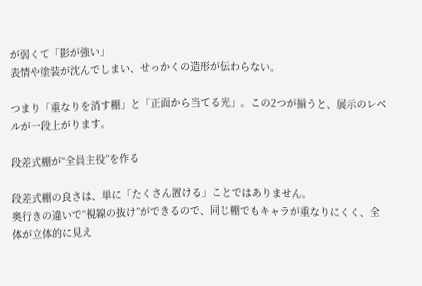が弱くて「影が強い」
表情や塗装が沈んでしまい、せっかくの造形が伝わらない。

つまり「重なりを消す棚」と「正面から当てる光」。この2つが揃うと、展示のレベルが一段上がります。

段差式棚が“全員主役”を作る

段差式棚の良さは、単に「たくさん置ける」ことではありません。
奥行きの違いで“視線の抜け”ができるので、同じ棚でもキャラが重なりにくく、全体が立体的に見え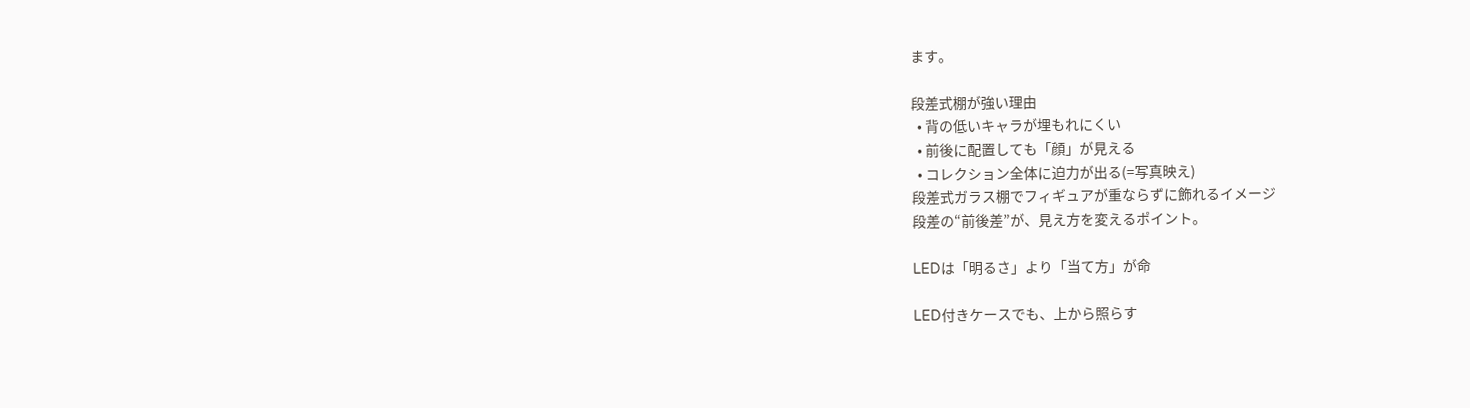ます。

段差式棚が強い理由
  • 背の低いキャラが埋もれにくい
  • 前後に配置しても「顔」が見える
  • コレクション全体に迫力が出る(=写真映え)
段差式ガラス棚でフィギュアが重ならずに飾れるイメージ
段差の“前後差”が、見え方を変えるポイント。

LEDは「明るさ」より「当て方」が命

LED付きケースでも、上から照らす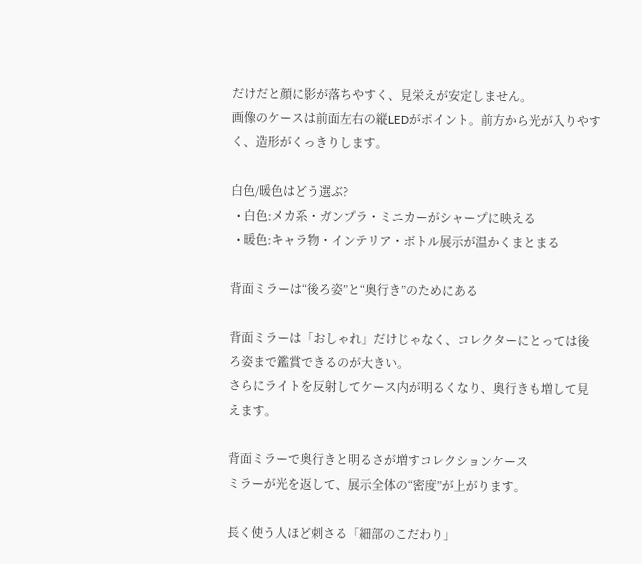だけだと顔に影が落ちやすく、見栄えが安定しません。
画像のケースは前面左右の縦LEDがポイント。前方から光が入りやすく、造形がくっきりします。

白色/暖色はどう選ぶ?
  • 白色:メカ系・ガンプラ・ミニカーがシャープに映える
  • 暖色:キャラ物・インテリア・ボトル展示が温かくまとまる

背面ミラーは“後ろ姿”と“奥行き”のためにある

背面ミラーは「おしゃれ」だけじゃなく、コレクターにとっては後ろ姿まで鑑賞できるのが大きい。
さらにライトを反射してケース内が明るくなり、奥行きも増して見えます。

背面ミラーで奥行きと明るさが増すコレクションケース
ミラーが光を返して、展示全体の“密度”が上がります。

長く使う人ほど刺さる「細部のこだわり」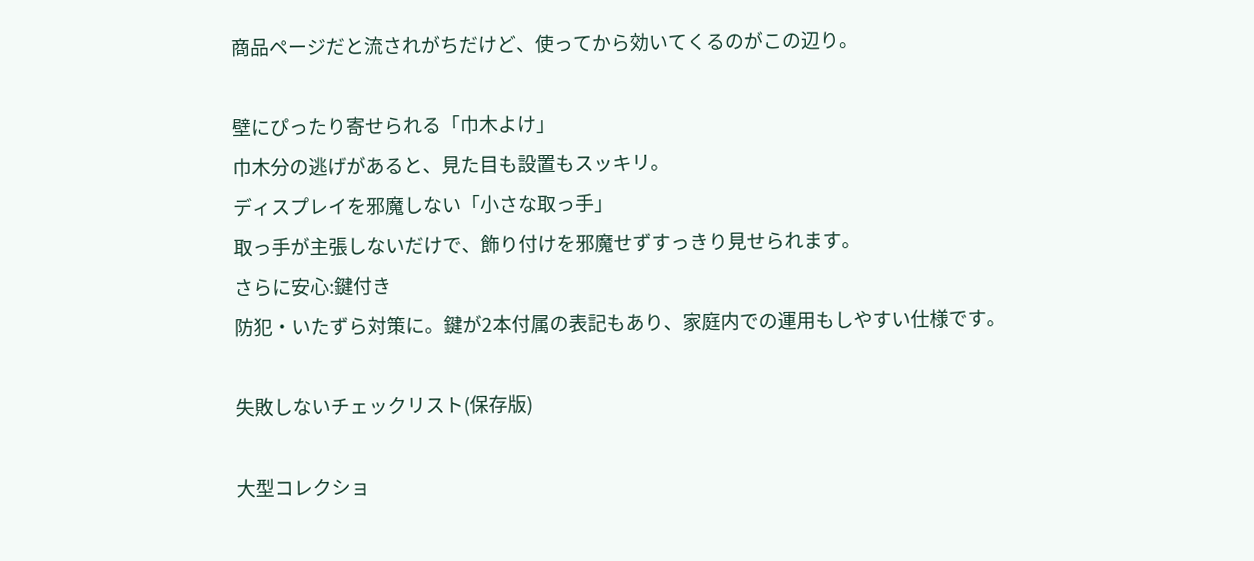商品ページだと流されがちだけど、使ってから効いてくるのがこの辺り。

壁にぴったり寄せられる「巾木よけ」
巾木分の逃げがあると、見た目も設置もスッキリ。
ディスプレイを邪魔しない「小さな取っ手」
取っ手が主張しないだけで、飾り付けを邪魔せずすっきり見せられます。
さらに安心:鍵付き
防犯・いたずら対策に。鍵が2本付属の表記もあり、家庭内での運用もしやすい仕様です。

失敗しないチェックリスト(保存版)

大型コレクショ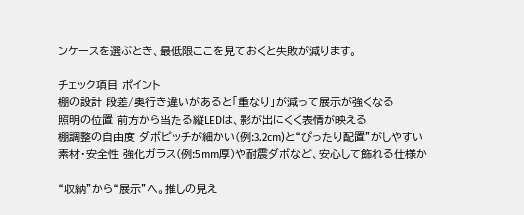ンケースを選ぶとき、最低限ここを見ておくと失敗が減ります。

チェック項目 ポイント
棚の設計 段差/奥行き違いがあると「重なり」が減って展示が強くなる
照明の位置 前方から当たる縦LEDは、影が出にくく表情が映える
棚調整の自由度 ダボピッチが細かい(例:3.2cm)と“ぴったり配置”がしやすい
素材・安全性 強化ガラス(例:5mm厚)や耐震ダボなど、安心して飾れる仕様か

“収納”から“展示”へ。推しの見え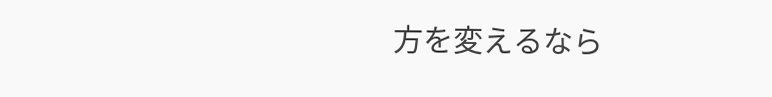方を変えるなら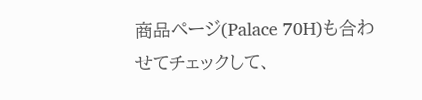商品ページ(Palace 70H)も合わせてチェックして、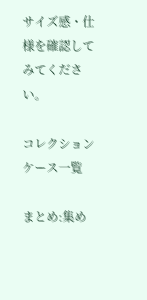サイズ感・仕様を確認してみてください。

コレクションケース一覧

まとめ:集め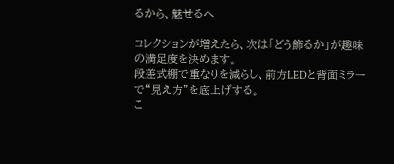るから、魅せるへ

コレクションが増えたら、次は「どう飾るか」が趣味の満足度を決めます。
段差式棚で重なりを減らし、前方LEDと背面ミラーで“見え方”を底上げする。
こ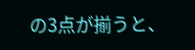の3点が揃うと、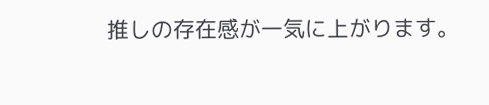推しの存在感が一気に上がります。